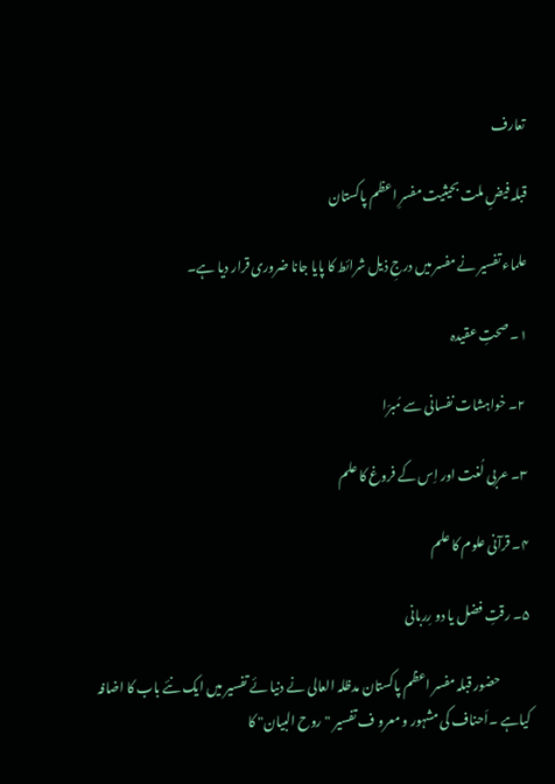تعارف

قبلہ فیضِ ملت بحیثیت مفسرِ اعظم پاکستان

علماء تفسیر نے مفسر میں درجِ ذیل شرائط کا پایا جانا ضروری قرار دیا ہے۔

۱۔ صحتِ عقیدہ

 ۲۔ خواہشات نفسانی سے مُبرّا

۳۔ عربی لُغت اور اِس کے فروغ کا علم

۴۔ قرآنی علوم کا علم

۵۔ رقتِ فضل یا دو رِربانی

            حضور قبلہ مفسر اعظم پاکستان مدظلہ العالی نے دنیا ئے تفسیر میں ایک نئے باب کا اضافہ کیاہے ۔اَحناف کی مشہور و معرو ف تفسیر "روح البیان" کا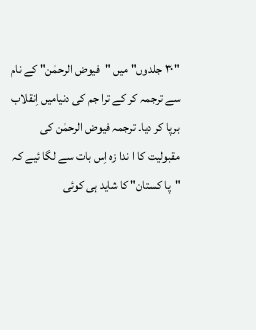"۳۰ جلدوں" میں "فیوض الرحمٰن" کے نام سے ترجمہ کر کے ترا جم کی دنیامیں اِنقلاب برپا کر دیا۔ ترجمہ فیوض الرحمٰن کی مقبولیت کا ا ندا زہ اِس بات سے لگا ئیے کہ "پا کستان" کا شاید ہی کوئی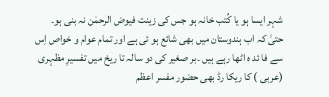شہر ایسا ہو یا کُتب خانہ ہو جس کی زینت فیوض الرحمٰن نہ بنی ہو۔ حتیٰ کہ اب ہندوستان میں بھی شائع ہو ئی ہے اور تمام عوام و خواص اِس سے فا ئد ہ اٹھا رہے ہیں ۔بر صغیر کی دو سالہ تا ریخ میں تفسیرِ مظہری (عربی ) کا ریکا رڈ بھی حضور مفسر اعظم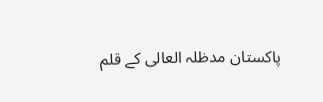پاکستان مدظلہ العالی کے قلم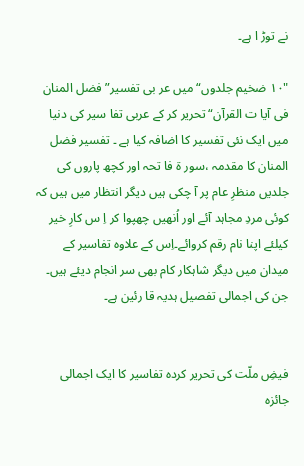نے توڑ ا ہے۔

"۱۰ ضخیم جلدوں“ میں عر بی تفسیر” فضل المنان فی آیا ت القرآن“ تحریر کر کے عربی تفا سیر کی دنیا میں ایک نئی تفسیر کا اضافہ کیا ہے ۔ تفسیر فضل المنان کا مقدمہ ،سور ة فا تحہ اور کچھ پاروں کی جلدیں منظرِ عام پر آ چکی ہیں دیگر انتظار میں ہیں کہ کوئی مردِ مجاہد آئے اور اُنھیں چھپوا کر اِ س کارِ خیر کیلئے اپنا نام رقم کروائے۔اِس کے علاوہ تفاسیر کے میدان میں دیگر شاہکار کام بھی سر انجام دیئے ہیں۔ جن کی اجمالی تفصیل ہدیہ قا رئین ہے۔


فیضِ ملّت کی تحریر کردہ تفاسیر کا ایک اجمالی جائزہ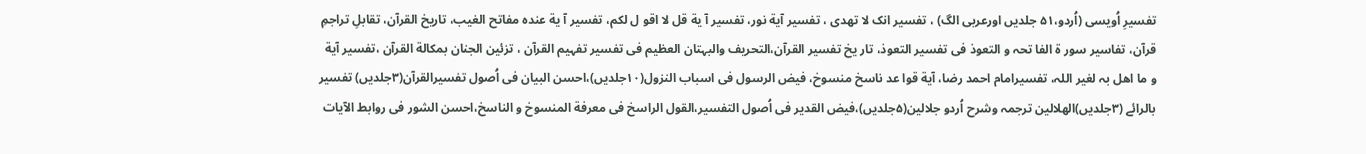تفسیرِ اُویسی (اُردو،۵۱ جلدیں اورعربی الگ) ، تفسیر انک لا تھدی ، تفسیر آیة نور، تفسیر آ یة قل لا اقو ل لکم، تفسیر آ یة عندہ مفاتح الغیب، تاریخ القرآن، تقابلِ تراجمِ قرآن، تفاسیر سور ة الفا تحہ و التعوذ فی تفسیر التعوذ، تار یخ تفسیر القرآن،التحریف والبہتان العظیم فی تفسیر تفہیم القرآن ، تزئین الجنان بمکالة القرآن ،تفسیر آیة و ما اھل بہ لغیر اللہ، تفسیرامام احمد رضا، آیة قوا عد ناسخ منسوخ، فیض الرسول فی اسباب النزول(۱۰جلدیں)،احسن البیان فی اُصول تفسیرالقرآن(۳جلدیں) تفسیر بالرائے (۳جلدیں)الھلالین ترجمہ وشرح اُردو جلالین(۵جلدیں)،فیض القدیر فی اُصول التفسیر،القول الراسخ فی معرفة المنسوخ و الناسخ،احسن الشور فی روابط الآیات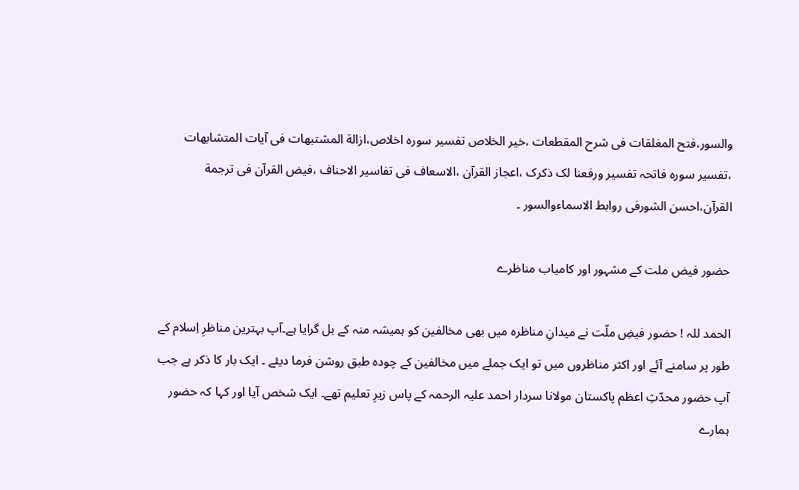والسور،فتح المغلقات فی شرح المقطعات ،خیر الخلاص تفسیر سورہ اخلاص،ازالة المشتبھات فی آیات المتشابھات ،تفسیر سورہ فاتحہ تفسیر ورفعنا لک ذکرک ،اعجاز القرآن ،الاسعاف فی تفاسیر الاحناف ،فیض القرآن فی ترجمة القرآن،احسن الشورفی روابط الاسماءوالسور ۔

حضور فیض ملت کے مشہور اور کامیاب مناظرے

الحمد للہ ! حضور فیضِ ملّت نے میدانِ مناظرہ میں بھی مخالفین کو ہمیشہ منہ کے بل گرایا ہے۔آپ بہترین مناظرِ اِسلام کے طور پر سامنے آئے اور اکثر مناظروں میں تو ایک جملے میں مخالفین کے چودہ طبق روشن فرما دیئے ۔ ایک بار کا ذکر ہے جب آپ حضور محدّثِ اعظم پاکستان مولانا سردار احمد علیہ الرحمہ کے پاس زیرِ تعلیم تھے۔ ایک شخص آیا اور کہا کہ حضور ہمارے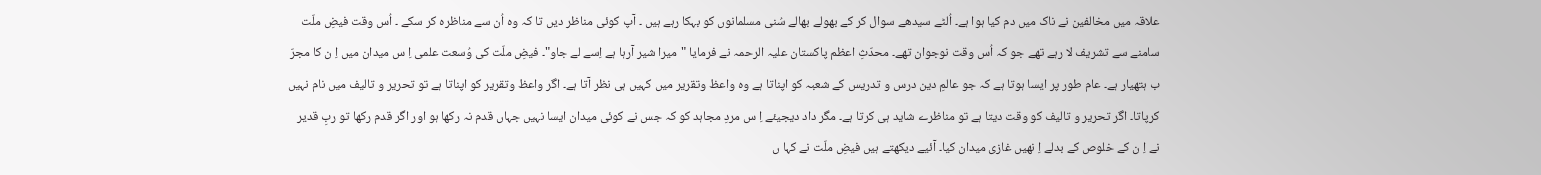علاقہ میں مخالفین نے ناک میں دم کیا ہوا ہے۔ اُلٹے سیدھے سوال کر کے بھولے بھالے سُنی مسلمانوں کو بہکا رہے ہیں ۔ آپ کوئی مناظر دیں تا کہ وہ اُن سے مناظرہ کر سکے ۔ اُس وقت فیضِ ملّت سامنے سے تشریف لا رہے تھے جو کہ اُس وقت نوجوان تھے۔ محدّثِ اعظم پاکستان علیہ الرحمہ نے فرمایا "میرا شیر آرہا ہے اِسے لے جاو"۔ فیضِ ملّت کی وُسعت علمی اِ س میدان میں اِ ن کا مجرّ ب ہتھیار ہے۔ عام طور پر ایسا ہوتا ہے کہ جو عالمِ دین درس و تدریس کے شعبہ کو اپناتا ہے وہ واعظ وتقریر میں کہیں ہی نظر آتا ہے۔ اگر واعظ وتقریر کو اپناتا ہے تو تحریر و تالیف میں نام نہیں کرپاتا۔ اگر تحریر و تالیف کو وقت دیتا ہے تو مناظرے شاید ہی کرتا ہے۔ مگر داد دیجیئے اِ س مردِ مجاہد کو کہ جس نے کوئی میدان ایسا نہیں جہاں قدم نہ رکھا ہو اور اگر قدم رکھا تو ربِ قدیر نے اِ ن کے خلوص کے بدلے اِ نھیں غازی میدان کیا۔ آئیے دیکھتے ہیں فیضِ ملّت نے کہا ں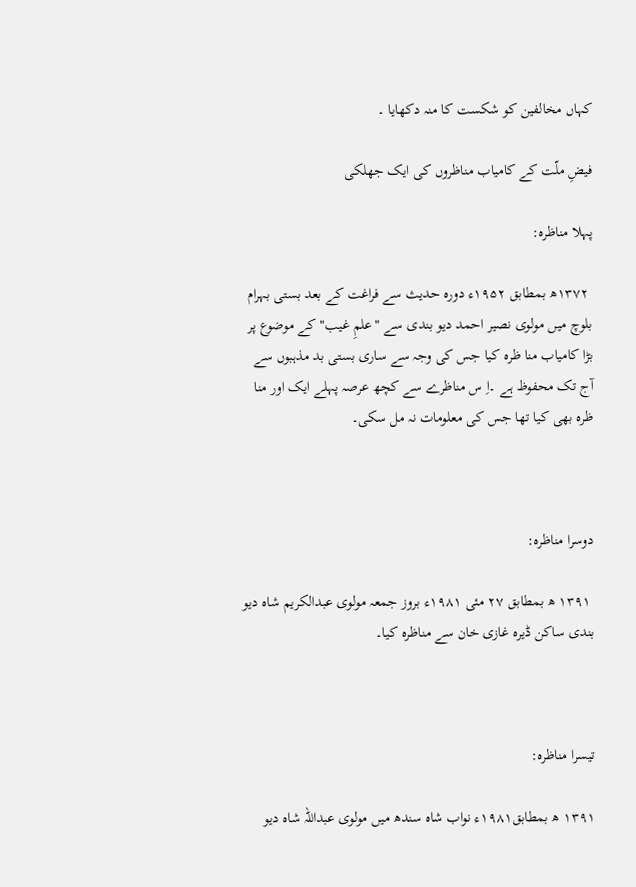کہاں مخالفین کو شکست کا منہ دکھایا ۔

فیضِ ملّت کے کامیاب مناظروں کی ایک جھلکی

پہلا مناظرہ:

 ۱۳۷۲ھ بمطابق ۱۹۵۲ء دورہ حدیث سے فراغت کے بعد بستی بہرام بلوچ میں مولوی نصیر احمد دیو بندی سے "علمِ غیب" کے موضوع پر بڑا کامیاب منا ظرہ کیا جس کی وجہ سے ساری بستی بد مذہبوں سے آج تک محفوظ ہے ۔اِ س مناظرے سے کچھ عرصہ پہلے ایک اور منا ظرہ بھی کیا تھا جس کی معلومات نہ مل سکی۔



دوسرا مناظرہ:

 ۱۳۹۱ ھ بمطابق ۲۷ مئی ۱۹۸۱ء بروز جمعہ مولوی عبدالکریم شاہ دیو بندی ساکن ڈیرہ غازی خان سے مناظرہ کیا۔



تیسرا مناظرہ:

۱۳۹۱ ھ بمطابق۱۹۸۱ء نواب شاہ سندھ میں مولوی عبداللہ شاہ دیو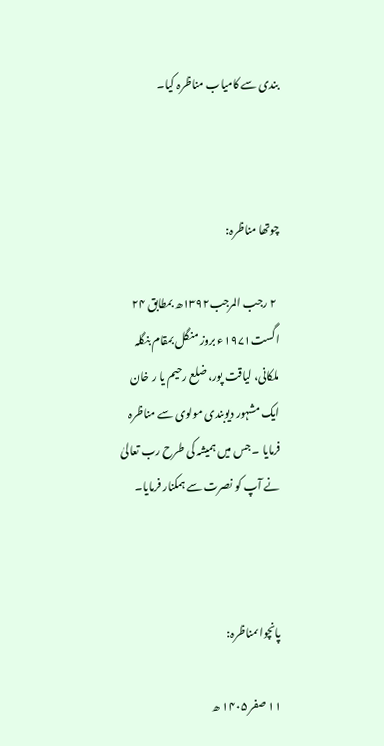بندی سے کامیاب مناظرہ کیا۔



چوتھا مناظرہ:

 ۲ رجب المرجب۱۳۹۲ھ بمطابق ۲۴ اگست۱۹۷۱ء بروز منگل بمقام بنگلہ ملکانی، لیاقت پور، ضلع رحیم یا ر خان ایک مشہور دیوبندی مولوی سے مناظرہ فرمایا ۔ جس میں ہمیشہ کی طرح رب تعالیٰ نے آپ کو نصرت سے ہمکنار فرمایا۔



پانچواںمناظرہ:

۱۱ صفر ۱۴۰۵ ھ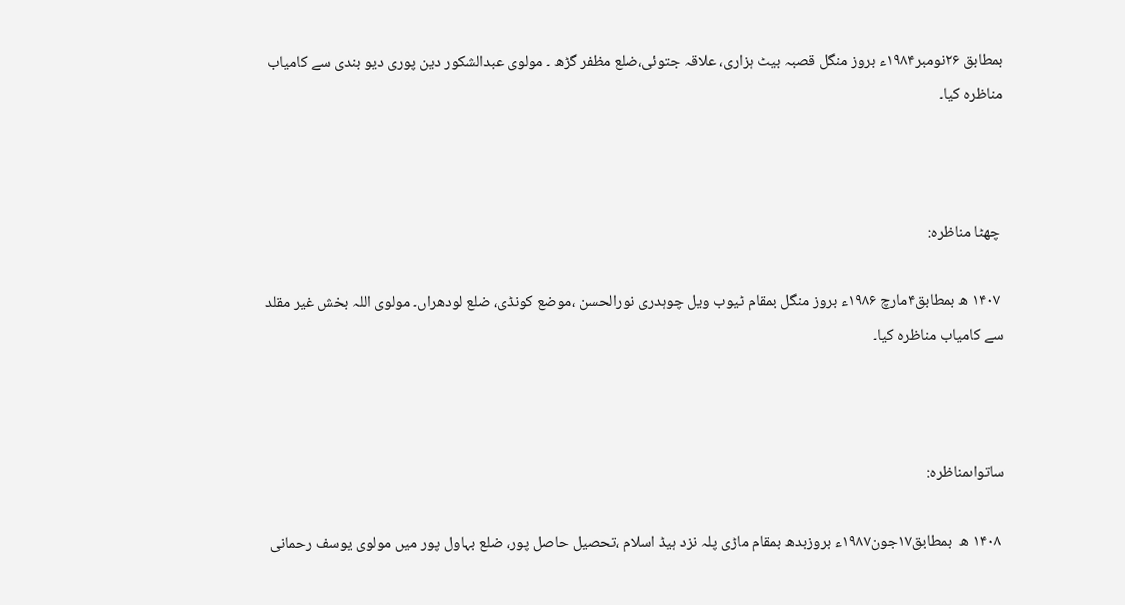بمطابق ۲۶نومبر۱۹۸۴ء بروز منگل قصبہ بیٹ ہزاری، علاقہ جتوئی،ضلع مظفر گڑھ ۔ مولوی عبدالشکور دین پوری دیو بندی سے کامیاب مناظرہ کیا۔



 چھٹا مناظرہ:

 ۱۴۰۷ ھ بمطابق۴مارچ ۱۹۸۶ء بروز منگل بمقام ٹیوب ویل چوہدری نورالحسن ،موضع کونڈی، ضلع لودھراں۔ مولوی اللہ بخش غیر مقلد سے کامیاب مناظرہ کیا۔



ساتواںمناظرہ:

 ۱۴۰۸ ھ  بمطابق۱۷جون۱۹۸۷ء بروزبدھ بمقام ماڑی پلہ نزد ہیڈ اسلام ،تحصیل حاصل پور، ضلع بہاول پور میں مولوی یوسف رحمانی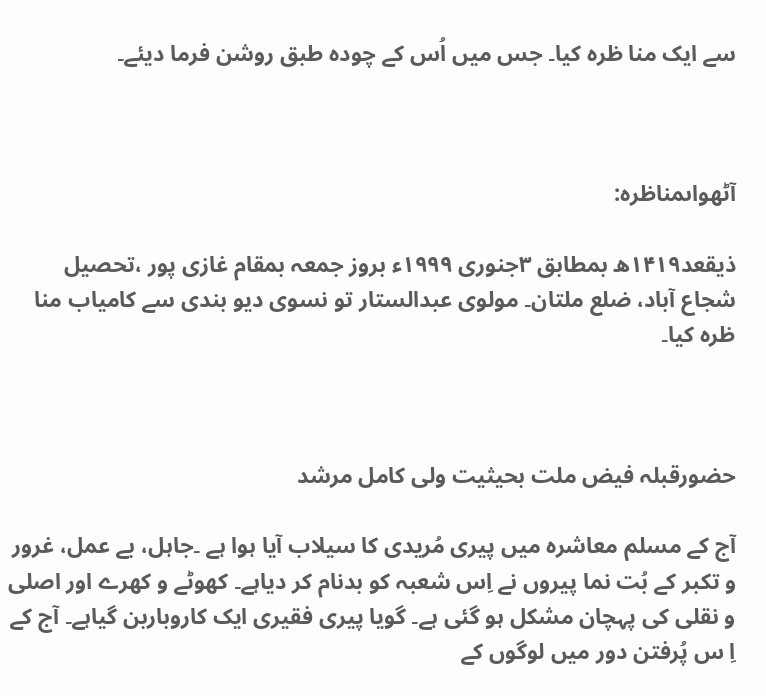سے ایک منا ظرہ کیا۔ جس میں اُس کے چودہ طبق روشن فرما دیئے۔



آٹھواںمناظرہ:

ذیقعد۱۴۱۹ھ بمطابق ۳جنوری ۱۹۹۹ء بروز جمعہ بمقام غازی پور ،تحصیل شجاع آباد، ضلع ملتان۔ مولوی عبدالستار تو نسوی دیو بندی سے کامیاب منا ظرہ کیا۔



حضورقبلہ فیض ملت بحیثیت ولی کامل مرشد

آج کے مسلم معاشرہ میں پیری مُریدی کا سیلاب آیا ہوا ہے ۔جاہل، بے عمل، غرور و تکبر کے بُت نما پیروں نے اِس شعبہ کو بدنام کر دیاہے۔ کھوٹے و کھرے اور اصلی و نقلی کی پہچان مشکل ہو گئی ہے۔ گویا پیری فقیری ایک کاروباربن گیاہے۔ آج کے اِ س پُرفتن دور میں لوگوں کے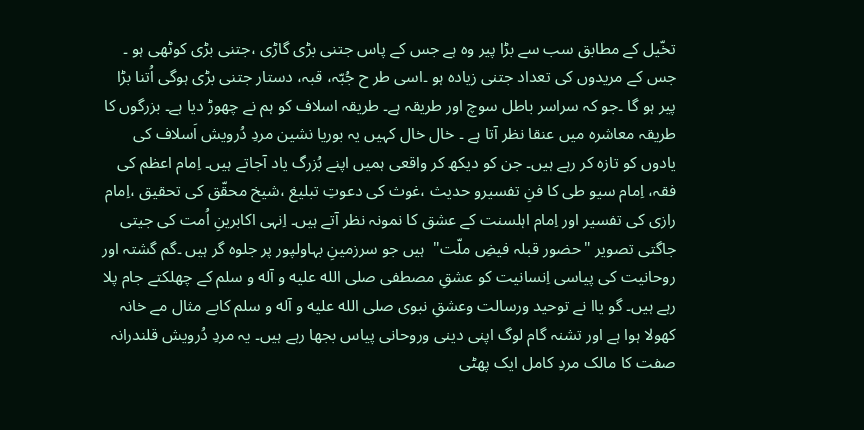تخّیل کے مطابق سب سے بڑا پیر وہ ہے جس کے پاس جتنی بڑی گاڑی ،جتنی بڑی کوٹھی ہو ۔ جس کے مریدوں کی تعداد جتنی زیادہ ہو ۔اسی طر ح جُبّہ، قبہ، دستار جتنی بڑی ہوگی اُتنا بڑا پیر ہو گا ۔جو کہ سراسر باطل سوچ اور طریقہ ہے۔ طریقہ اسلاف کو ہم نے چھوڑ دیا ہے۔ بزرگوں کا طریقہ معاشرہ میں عنقا نظر آتا ہے ۔ خال خال کہیں یہ بوریا نشین مردِ دُرویش اَسلاف کی یادوں کو تازہ کر رہے ہیں۔ جن کو دیکھ کر واقعی ہمیں اپنے بُزرگ یاد آجاتے ہیں۔ اِمام اعظم کی فقہ، اِمام سیو طی کا فنِ تفسیرو حدیث ،غوث کی دعوتِ تبلیغ ،شیخ محقّق کی تحقیق ،اِمام رازی کی تفسیر اور اِمام اہلسنت کے عشق کا نمونہ نظر آتے ہیں۔ اِنہی اکابرینِ اُمت کی جیتی جاگتی تصویر "حضور قبلہ فیضِ ملّت"  ہیں جو سرزمینِ بہاولپور پر جلوہ گر ہیں ۔گم گشتہ اور روحانیت کی پیاسی اِنسانیت کو عشقِ مصطفی صلی الله علیه و آله و سلم کے چھلکتے جام پلا رہے ہیں۔ گو یاا نے توحید ورسالت وعشقِ نبوی صلی الله علیه و آله و سلم کابے مثال مے خانہ کھولا ہوا ہے اور تشنہ گام لوگ اپنی دینی وروحانی پیاس بجھا رہے ہیں۔ یہ مردِ دُرویش قلندرانہ صفت کا مالک مردِ کامل ایک پھٹی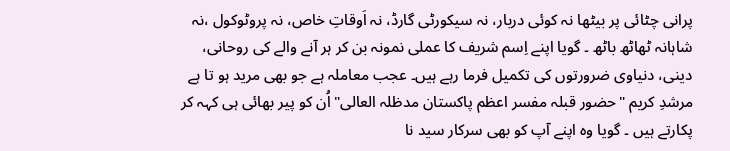پرانی چٹائی پر بیٹھا نہ کوئی دربار، نہ سیکورٹی گارڈ، نہ اَوقاتِ خاص، نہ پروٹوکول ،نہ شاہانہ ٹھاٹھ باٹھ ۔ گویا اپنے اِسم شریف کا عملی نمونہ بن کر ہر آنے والے کی روحانی، دینی، دنیاوی ضرورتوں کی تکمیل فرما رہے ہیں۔ عجب معاملہ ہے جو بھی مرید ہو تا ہے مرشدِ کریم "حضور قبلہ مفسر اعظم پاکستان مدظلہ العالی" اُن کو پیر بھائی ہی کہہ کر پکارتے ہیں ۔ گویا وہ اپنے آپ کو بھی سرکار سید نا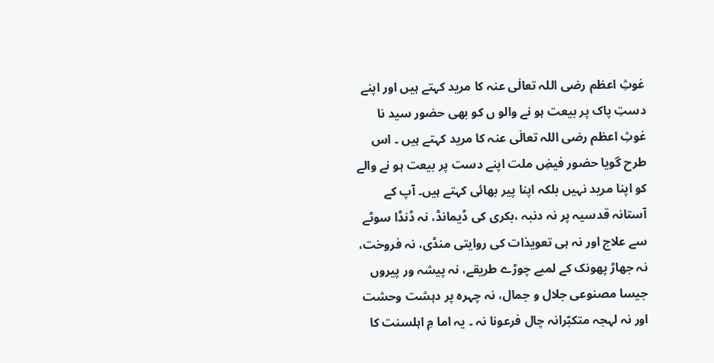غوثِ اعظم رضی اللہ تعالٰی عنہ کا مرید کہتے ہیں اور اپنے دستِ پاک پر بیعت ہو نے والو ں کو بھی حضور سید نا غوثِ اعظم رضی اللہ تعالٰی عنہ کا مرید کہتے ہیں ۔ اس طرح گویا حضور فیضِ ملت اپنے دست پر بیعت ہو نے والے کو اپنا مرید نہیں بلکہ اپنا پیر بھائی کہتے ہیں۔ آپ کے آستانہ قدسیہ پر نہ دنبہ ،بکری کی ڈیمانڈ، نہ ڈنڈا سوٹے سے علاج اور نہ ہی تعویذات کی روایتی منڈی، نہ فروخت، نہ جھاڑ پھونک کے لمبے چوڑے طریقے، نہ پیشہ ور پیروں جیسا مصنوعی جلال و جمال، نہ چہرہ پر دہشت وحشت اور نہ لہجہ متکبّرانہ چال فرعونا نہ ۔ یہ اما مِ اہلسنت کا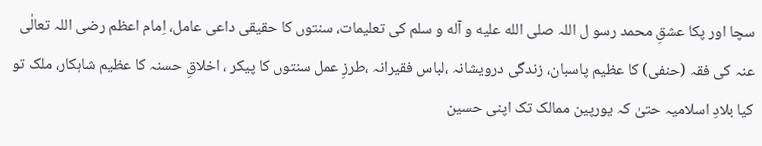سچا اور پکا عشقِ محمد رسو ل اللہ صلی الله علیه و آله و سلم کی تعلیمات، سنتوں کا حقیقی داعی عامل، اِمام اعظم رضی اللہ تعالٰی عنہ کی فقہ (حنفی) کا عظیم پاسبان، زندگی درویشانہ ،لباس فقیرانہ ،طرزِ عمل سنتوں کا پیکر ، اخلاقِ حسنہ کا عظیم شاہکار، ملک تو کیا بلادِ اسلامیہ حتیٰ کہ یورپین ممالک تک اپنی حسین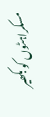مسکراہٹوں کو بکھیر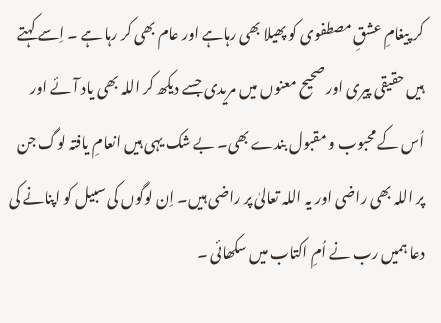کر پیغامِ عشقِ مصطفوی کو پھیلا بھی رہاہے اور عام بھی کر رہا ہے ۔ اِسے کہتے ہیں حقیقی پیری اور صحیح معنوں میں مریدی جسے دیکھ کر اللہ بھی یاد آئے اور اُس کے محبوب و مقبول بندے بھی۔ بے شک یہی ہیں انعامِ یافتہ لوگ جن پر اللہ بھی راضی اور یہ اللہ تعالیٰ پر راضی ہیں۔ اِن لوگوں کی سبیل کو اپنانے کی دعا ہمیں رب نے اُمِ اکتاب میں سکھائی ۔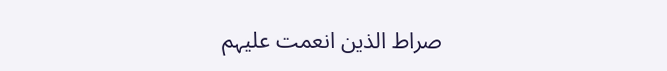صراط الذین انعمت علیہم